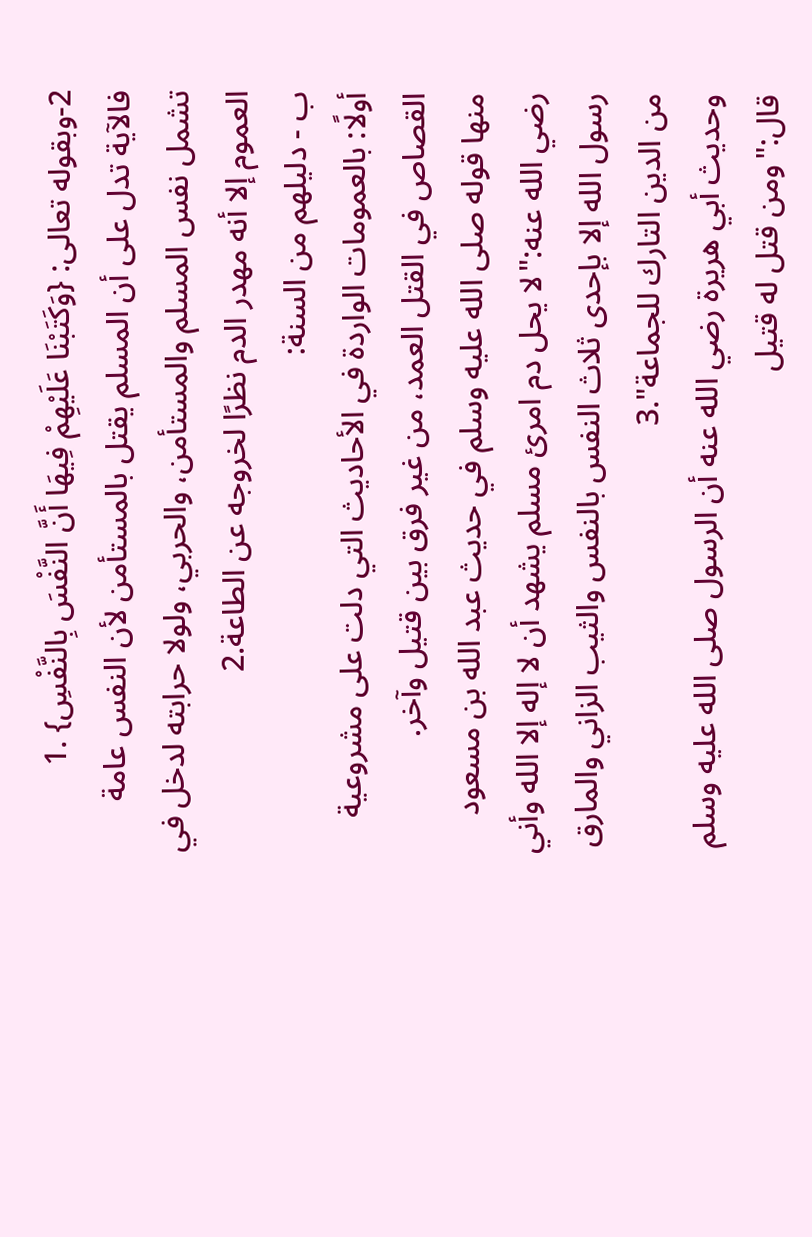2-وبقوله تعالى: {وَكَتَبْنَا عَلَيْهِمْ فِيهَا أَنَّ النَّفْسَ بِالنَّفْسِ} .1
فالآية تدل على أن المسلم يقتل بالمستأمن لأن النفس عامة تشمل نفس المسلم والمستأمن، والحربي، ولولا حرابته لدخل في العموم إلا أنه مهدر الدم نظرًا لخروجه عن الطاعة.2
ب - دليلهم من السنة:
أولًا: بالعمومات الواردة في الأحاديث التي دلت على مشروعية القصاص في القتل العمد، من غير فرق بين قتيل وآخر.
منها قوله صلى الله عليه وسلم في حديث عبد الله بن مسعود رضي الله عنه:"لا يحل دم امرئ مسلم يشهد أن لا إله إلا الله وأني رسول الله إلا بإحدى ثلاث النفس بالنفس والثيب الزاني والمارق من الدين التارك للجماعة".3
وحديث أبي هريرة رضي الله عنه أن الرسول صلى الله عليه وسلم قال:"ومن قتل له قتيل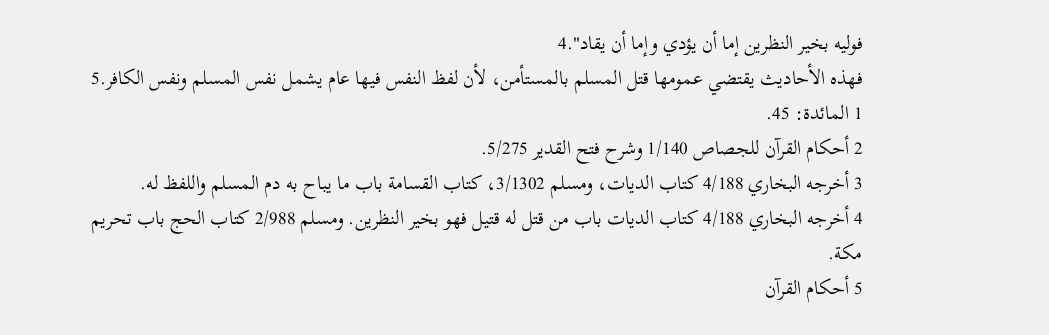فوليه بخير النظرين إما أن يؤدي وإما أن يقاد".4
فهذه الأحاديث يقتضي عمومها قتل المسلم بالمستأمن، لأن لفظ النفس فيها عام يشمل نفس المسلم ونفس الكافر.5
1 المائدة: 45.
2 أحكام القرآن للجصاص 1/140 وشرح فتح القدير 5/275.
3 أخرجه البخاري 4/188 كتاب الديات، ومسلم 3/1302، كتاب القسامة باب ما يباح به دم المسلم واللفظ له.
4 أخرجه البخاري 4/188 كتاب الديات باب من قتل له قتيل فهو بخير النظرين. ومسلم 2/988 كتاب الحج باب تحريم مكة.
5 أحكام القرآن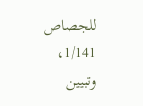للجصاص 1/141، وتبيين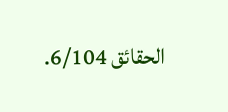الحقائق 6/104.